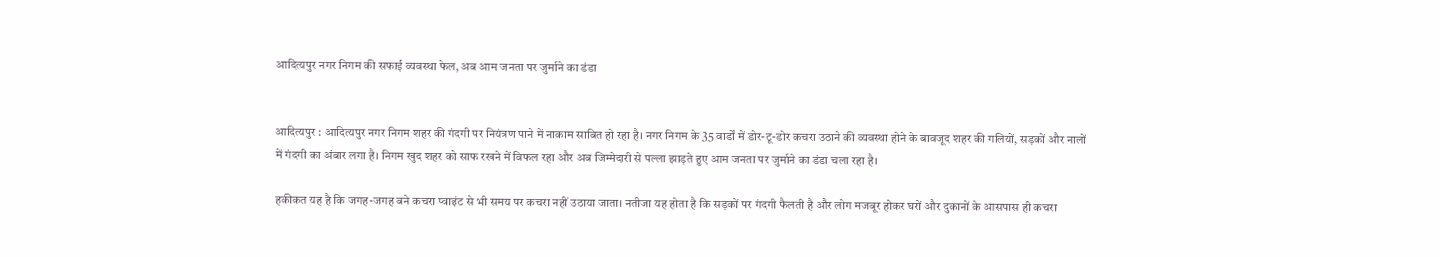आदित्यपुर नगर निगम की सफाई व्यवस्था फेल, अब आम जनता पर जुर्माने का डंडा


आदित्यपुर : आदित्यपुर नगर निगम शहर की गंदगी पर नियंत्रण पाने में नाकाम साबित हो रहा है। नगर निगम के 35 वार्डों में डोर-टू-डोर कचरा उठाने की व्यवस्था होने के बावजूद शहर की गलियों, सड़कों और नालों में गंदगी का अंबार लगा है। निगम खुद शहर को साफ रखने में विफल रहा और अब जिम्मेदारी से पल्ला झाड़ते हुए आम जनता पर जुर्माने का डंडा चला रहा है।

हकीकत यह है कि जगह-जगह बने कचरा प्वाइंट से भी समय पर कचरा नहीं उठाया जाता। नतीजा यह होता है कि सड़कों पर गंदगी फैलती है और लोग मजबूर होकर घरों और दुकानों के आसपास ही कचरा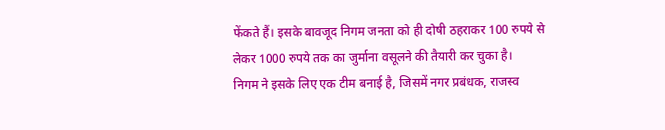फेंकते हैं। इसके बावजूद निगम जनता को ही दोषी ठहराकर 100 रुपये से लेकर 1000 रुपये तक का जुर्माना वसूलने की तैयारी कर चुका है।
निगम ने इसके लिए एक टीम बनाई है, जिसमें नगर प्रबंधक, राजस्व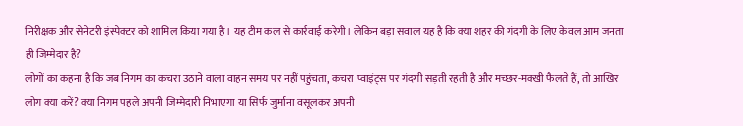निरीक्षक और सेनेटरी इंस्पेक्टर को शामिल किया गया है। यह टीम कल से कार्रवाई करेगी। लेकिन बड़ा सवाल यह है कि क्या शहर की गंदगी के लिए केवल आम जनता ही जिम्मेदार है?
लोगों का कहना है कि जब निगम का कचरा उठाने वाला वाहन समय पर नहीं पहुंचता, कचरा प्वाइंट्स पर गंदगी सड़ती रहती है और मच्छर-मक्खी फैलते हैं, तो आखिर लोग क्या करें? क्या निगम पहले अपनी जिम्मेदारी निभाएगा या सिर्फ जुर्माना वसूलकर अपनी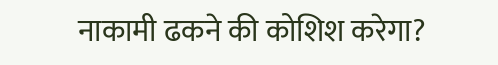नाकामी ढकने की कोशिश करेगा?